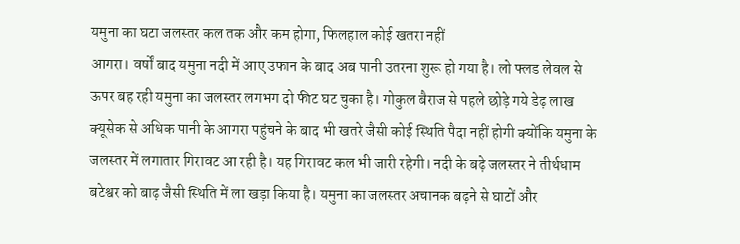यमुना का घटा जलस्तर कल तक और कम होगा, फिलहाल कोई खतरा नहीं
आगरा। वर्षों बाद यमुना नदी में आए उफान के बाद अब पानी उतरना शुरू हो गया है। लो फ्लड लेवल से ऊपर बह रही यमुना का जलस्तर लगभग दो फीट घट चुका है। गोकुल बैराज से पहले छोड़े गये डेढ़ लाख क्यूसेक से अधिक पानी के आगरा पहुंचने के बाद भी खतरे जैसी कोई स्थिति पैदा नहीं होगी क्योंकि यमुना के जलस्तर में लगातार गिरावट आ रही है। यह गिरावट कल भी जारी रहेगी। नदी के बढ़े जलस्तर ने तीर्थधाम बटेश्वर को बाढ़ जैसी स्थिति में ला खड़ा किया है। यमुना का जलस्तर अचानक बढ़ने से घाटों और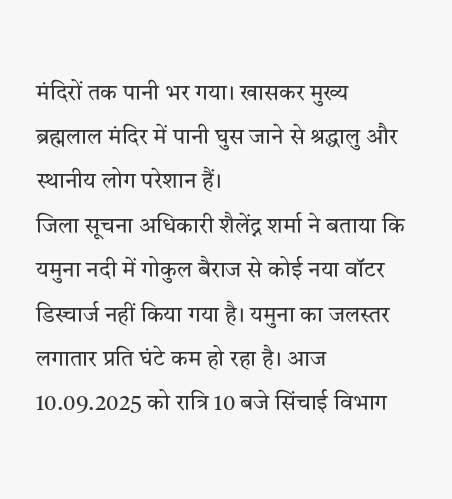मंदिरों तक पानी भर गया। खासकर मुख्य ब्रह्मलाल मंदिर में पानी घुस जाने से श्रद्धालु और स्थानीय लोग परेशान हैं।
जिला सूचना अधिकारी शैलेंद्न शर्मा ने बताया कि यमुना नदी में गोकुल बैराज से कोई नया वॉटर डिस्चार्ज नहीं किया गया है। यमुना का जलस्तर लगातार प्रति घंटे कम हो रहा है। आज 10.09.2025 को रात्रि 10 बजे सिंचाई विभाग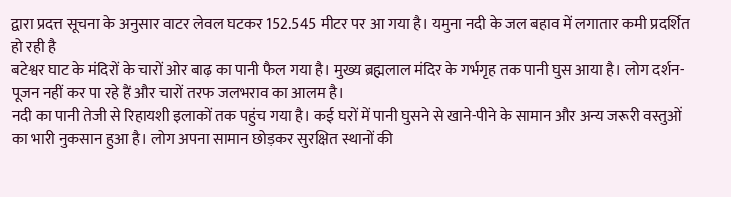द्वारा प्रदत्त सूचना के अनुसार वाटर लेवल घटकर 152.545 मीटर पर आ गया है। यमुना नदी के जल बहाव में लगातार कमी प्रदर्शित हो रही है
बटेश्वर घाट के मंदिरों के चारों ओर बाढ़ का पानी फैल गया है। मुख्य ब्रह्मलाल मंदिर के गर्भगृह तक पानी घुस आया है। लोग दर्शन-पूजन नहीं कर पा रहे हैं और चारों तरफ जलभराव का आलम है।
नदी का पानी तेजी से रिहायशी इलाकों तक पहुंच गया है। कई घरों में पानी घुसने से खाने-पीने के सामान और अन्य जरूरी वस्तुओं का भारी नुकसान हुआ है। लोग अपना सामान छोड़कर सुरक्षित स्थानों की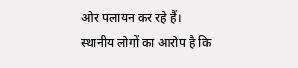ओर पलायन कर रहे हैं।
स्थानीय लोगों का आरोप है कि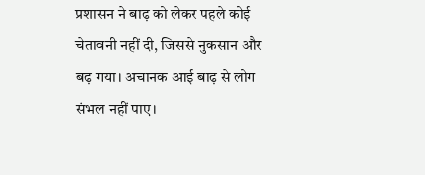प्रशासन ने बाढ़ को लेकर पहले कोई चेतावनी नहीं दी, जिससे नुकसान और बढ़ गया। अचानक आई बाढ़ से लोग संभल नहीं पाए।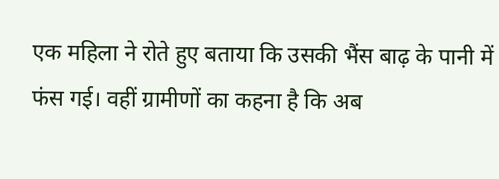एक महिला ने रोते हुए बताया कि उसकी भैंस बाढ़ के पानी में फंस गई। वहीं ग्रामीणों का कहना है कि अब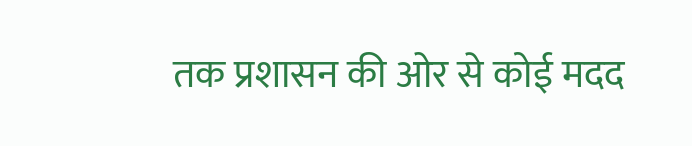तक प्रशासन की ओर से कोई मदद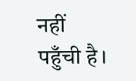नहीं पहुँची है।